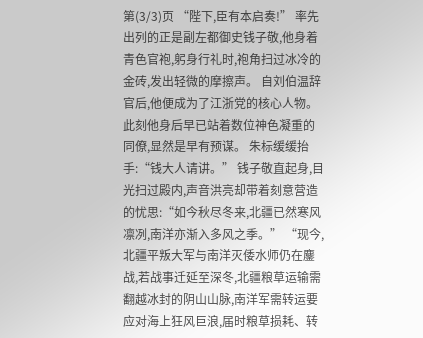第(3/3)页 “陛下,臣有本启奏!” 率先出列的正是副左都御史钱子敬,他身着青色官袍,躬身行礼时,袍角扫过冰冷的金砖,发出轻微的摩擦声。 自刘伯温辞官后,他便成为了江浙党的核心人物。 此刻他身后早已站着数位神色凝重的同僚,显然是早有预谋。 朱标缓缓抬手:“钱大人请讲。” 钱子敬直起身,目光扫过殿内,声音洪亮却带着刻意营造的忧思:“如今秋尽冬来,北疆已然寒风凛冽,南洋亦渐入多风之季。” “现今,北疆平叛大军与南洋灭倭水师仍在鏖战,若战事迁延至深冬,北疆粮草运输需翻越冰封的阴山山脉,南洋军需转运要应对海上狂风巨浪,届时粮草损耗、转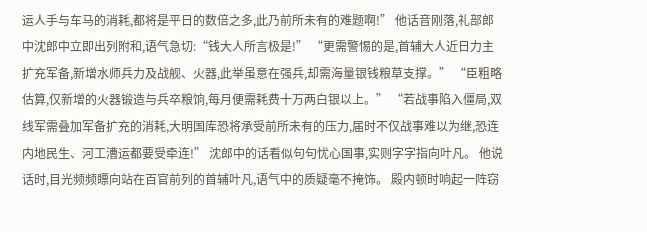运人手与车马的消耗,都将是平日的数倍之多,此乃前所未有的难题啊!” 他话音刚落,礼部郎中沈郎中立即出列附和,语气急切:“钱大人所言极是!” “更需警惕的是,首辅大人近日力主扩充军备,新增水师兵力及战舰、火器,此举虽意在强兵,却需海量银钱粮草支撑。” “臣粗略估算,仅新增的火器锻造与兵卒粮饷,每月便需耗费十万两白银以上。” “若战事陷入僵局,双线军需叠加军备扩充的消耗,大明国库恐将承受前所未有的压力,届时不仅战事难以为继,恐连内地民生、河工漕运都要受牵连!” 沈郎中的话看似句句忧心国事,实则字字指向叶凡。 他说话时,目光频频瞟向站在百官前列的首辅叶凡,语气中的质疑毫不掩饰。 殿内顿时响起一阵窃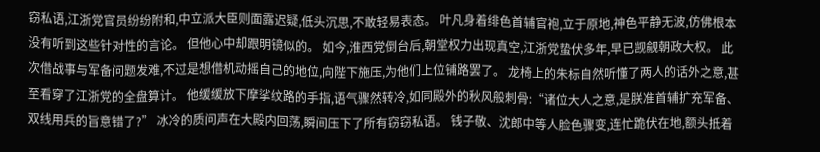窃私语,江浙党官员纷纷附和,中立派大臣则面露迟疑,低头沉思,不敢轻易表态。 叶凡身着绯色首辅官袍,立于原地,神色平静无波,仿佛根本没有听到这些针对性的言论。 但他心中却跟明镜似的。 如今,淮西党倒台后,朝堂权力出现真空,江浙党蛰伏多年,早已觊觎朝政大权。 此次借战事与军备问题发难,不过是想借机动摇自己的地位,向陛下施压,为他们上位铺路罢了。 龙椅上的朱标自然听懂了两人的话外之意,甚至看穿了江浙党的全盘算计。 他缓缓放下摩挲纹路的手指,语气骤然转冷,如同殿外的秋风般刺骨:“诸位大人之意,是朕准首辅扩充军备、双线用兵的旨意错了?” 冰冷的质问声在大殿内回荡,瞬间压下了所有窃窃私语。 钱子敬、沈郎中等人脸色骤变,连忙跪伏在地,额头抵着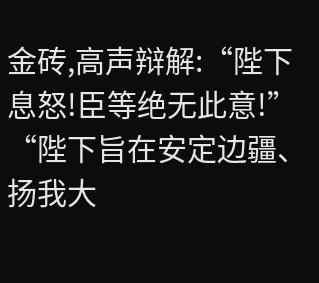金砖,高声辩解:“陛下息怒!臣等绝无此意!” “陛下旨在安定边疆、扬我大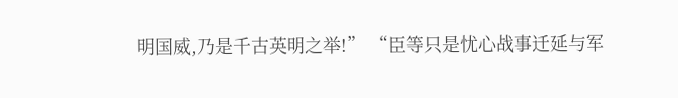明国威,乃是千古英明之举!” “臣等只是忧心战事迁延与军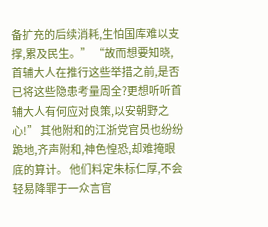备扩充的后续消耗,生怕国库难以支撑,累及民生。” “故而想要知晓,首辅大人在推行这些举措之前,是否已将这些隐患考量周全?更想听听首辅大人有何应对良策,以安朝野之心!” 其他附和的江浙党官员也纷纷跪地,齐声附和,神色惶恐,却难掩眼底的算计。 他们料定朱标仁厚,不会轻易降罪于一众言官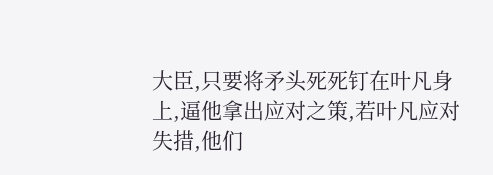大臣,只要将矛头死死钉在叶凡身上,逼他拿出应对之策,若叶凡应对失措,他们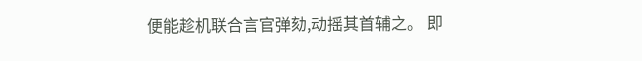便能趁机联合言官弹劾,动摇其首辅之。 即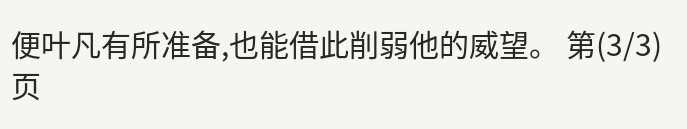便叶凡有所准备,也能借此削弱他的威望。 第(3/3)页